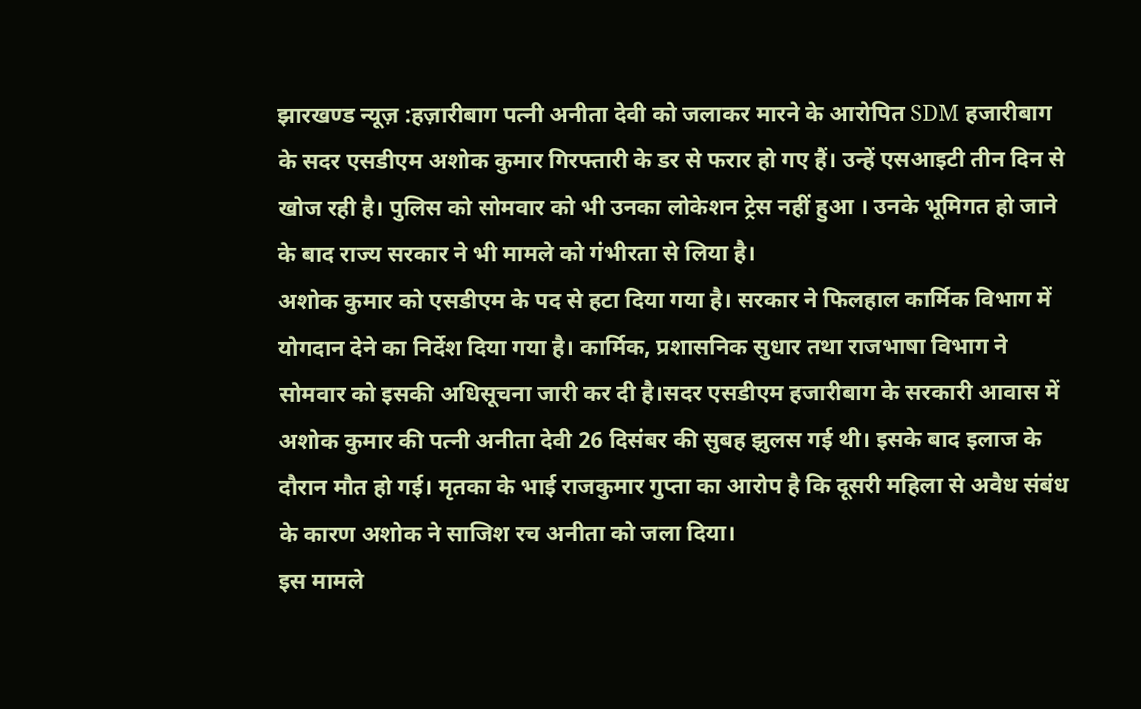झारखण्ड न्यूज़ :हज़ारीबाग पत्नी अनीता देवी को जलाकर मारने के आरोपित SDM हजारीबाग के सदर एसडीएम अशोक कुमार गिरफ्तारी के डर से फरार हो गए हैं। उन्हें एसआइटी तीन दिन से खोज रही है। पुलिस को सोमवार को भी उनका लोकेशन ट्रेस नहीं हुआ । उनके भूमिगत हो जाने के बाद राज्य सरकार ने भी मामले को गंभीरता से लिया है।
अशोक कुमार को एसडीएम के पद से हटा दिया गया है। सरकार ने फिलहाल कार्मिक विभाग में योगदान देने का निर्देश दिया गया है। कार्मिक, प्रशासनिक सुधार तथा राजभाषा विभाग ने सोमवार को इसकी अधिसूचना जारी कर दी है।सदर एसडीएम हजारीबाग के सरकारी आवास में अशोक कुमार की पत्नी अनीता देवी 26 दिसंबर की सुबह झुलस गई थी। इसके बाद इलाज के दौरान मौत हो गई। मृतका के भाई राजकुमार गुप्ता का आरोप है कि दूसरी महिला से अवैध संबंध के कारण अशोक ने साजिश रच अनीता को जला दिया।
इस मामले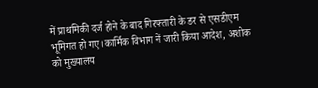में प्राथमिकी दर्ज होने के बाद गिरफ्तारी के डर से एसडीएम भूमिगत हो गए।कार्मिक विभाग नें जारी किया आदेश, अशोक को मुख्यालय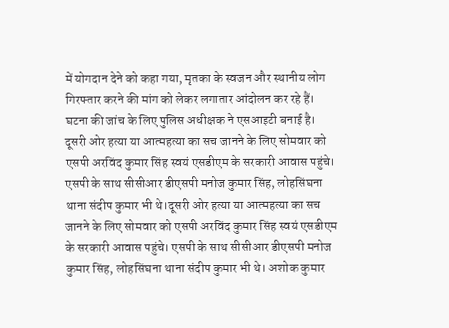में योगदान देने को कहा गया, मृतका के स्वजन और स्थानीय लोग गिरफ्तार करने की मांग को लेकर लगातार आंदोलन कर रहे हैं। घटना की जांच के लिए पुलिस अधीक्षक ने एसआइटी बनाई है।
दूसरी ओर हत्या या आत्महत्या का सच जानने के लिए सोमवार को एसपी अरविंद कुमार सिंह स्वयं एसडीएम के सरकारी आवास पहुंचे। एसपी के साथ सीसीआर डीएसपी मनोज कुमार सिंह, लोहसिंघना थाना संदीप कुमार भी थे।दूसरी ओर हत्या या आत्महत्या का सच जानने के लिए सोमवार को एसपी अरविंद कुमार सिंह स्वयं एसडीएम के सरकारी आवास पहुंचे। एसपी के साथ सीसीआर डीएसपी मनोज कुमार सिंह, लोहसिंघना थाना संदीप कुमार भी थे। अशोक कुमार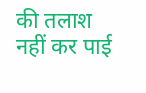की तलाश नहीं कर पाई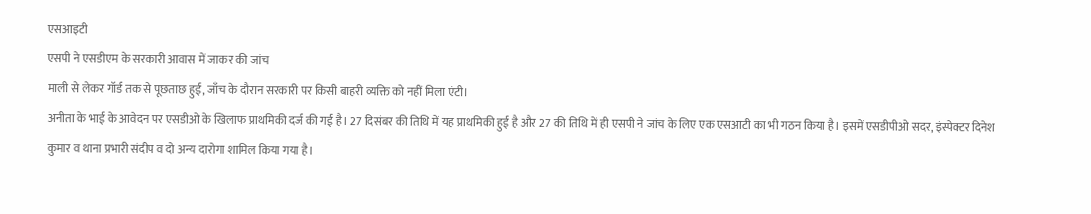एसआइटी
एसपी ने एसडीएम के सरकारी आवास में जाकर की जांच
माली से लेकर गॉर्ड तक से पूछताछ हुई, जाँच के दौरान सरकारी पर किसी बाहरी व्यक्ति को नहीं मिला एंटी।
अनीता के भाई के आवेदन पर एसडीओ के खिलाफ प्राथमिकी दर्ज की गई है। 27 दिसंबर की तिथि में यह प्राथमिकी हुई है और 27 की तिथि में ही एसपी ने जांच के लिए एक एसआटी का भी गठन किया है। इसमें एसडीपीओ सदर, इंस्पेक्टर दिनेश कुमार व थाना प्रभारी संदीप व दो अन्य दारोगा शामिल किया गया है।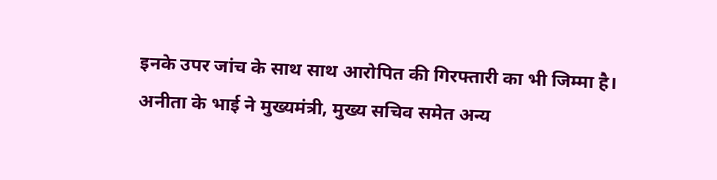इनके उपर जांच के साथ साथ आरोपित की गिरफ्तारी का भी जिम्मा है। अनीता के भाई ने मुख्यमंत्री, मुख्य सचिव समेत अन्य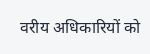वरीय अधिकारियों को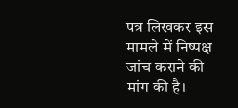पत्र लिखकर इस मामले में निष्पक्ष जांच कराने की मांग की है।